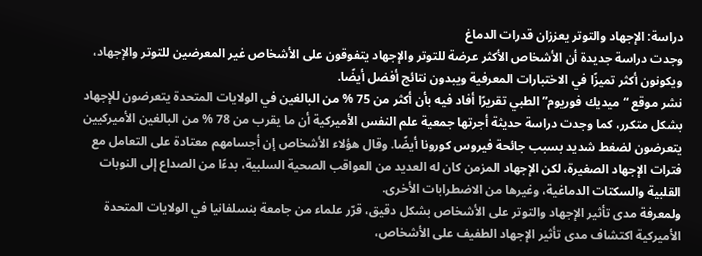دراسة: الإجهاد والتوتر يعززان قدرات الدماغ
وجدت دراسة جديدة أن الأشخاص الأكثر عرضة للتوتر والإجهاد يتفوقون على الأشخاص غير المعرضين للتوتر والإجهاد، ويكونون أكثر تميزًا في الاختبارات المعرفية ويبدون نتائج أفضل أيضًا.
نشر موقع “ميديك فوريوم” الطبي تقريرًا أفاد فيه بأن أكثر من 75 % من البالغين في الولايات المتحدة يتعرضون للإجهاد بشكل متكرر، كما وجدت دراسة حديثة أجرتها جمعية علم النفس الأميركية أن ما يقرب من 78 % من البالغين الأميركيين يتعرضون لضغط شديد بسبب جائحة فيروس كورونا أيضًا. وقال هؤلاء الأشخاص إن أجسامهم معتادة على التعامل مع فترات الإجهاد الصغيرة، لكن الإجهاد المزمن كان له العديد من العواقب الصحية السلبية، بدءًا من الصداع إلى النوبات القلبية والسكتات الدماغية، وغيرها من الاضطرابات الأخرى.
ولمعرفة مدى تأثير الإجهاد والتوتر على الأشخاص بشكل دقيق، قرّر علماء من جامعة بنسلفانيا في الولايات المتحدة الأميركية اكتشاف مدى تأثير الإجهاد الطفيف على الأشخاص،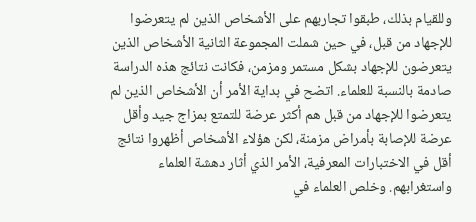وللقيام بذلك، طبقوا تجاربهم على الأشخاص الذين لم يتعرضوا للإجهاد من قبل، في حين شملت المجموعة الثانية الأشخاص الذين يتعرضون للإجهاد بشكل مستمر ومزمن، فكانت نتائج هذه الدراسة صادمة بالنسبة للعلماء. اتضح في بداية الأمر أن الأشخاص الذين لم يتعرضوا للإجهاد من قبل هم أكثر عرضة للتمتع بمزاج جيد وأقل عرضة للإصابة بأمراض مزمنة، لكن هؤلاء الأشخاص أظهروا نتائج أقل في الاختبارات المعرفية، الأمر الذي أثار دهشة العلماء واستغرابهم. وخلص العلماء في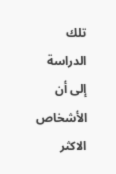تلك الدراسة إلى أن الأشخاص الاكثر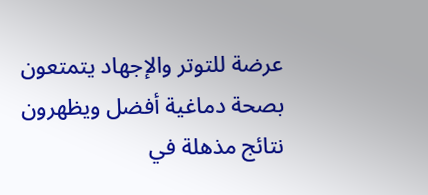عرضة للتوتر والإجهاد يتمتعون بصحة دماغية أفضل ويظهرون نتائج مذهلة في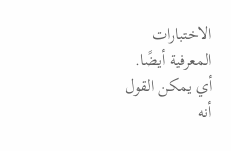الاختبارات المعرفية أيضًا. أي يمكن القول أنه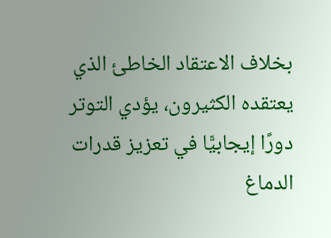بخلاف الاعتقاد الخاطئ الذي يعتقده الكثيرون، يؤدي التوتر دورًا إيجابيًّا في تعزيز قدرات الدماغ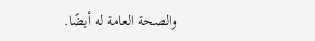والصحة العامة له أيضًا.